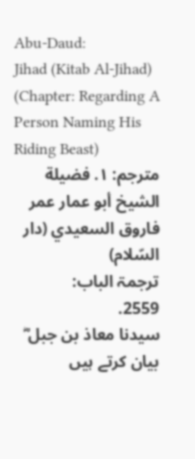Abu-Daud:
Jihad (Kitab Al-Jihad)
(Chapter: Regarding A Person Naming His Riding Beast)
مترجم: ١. فضيلة الشيخ أبو عمار عمر فاروق السعيدي (دار السّلام)
ترجمۃ الباب:
2559.
سیدنا معاذ بن جبل ؓ بیان کرتے ہیں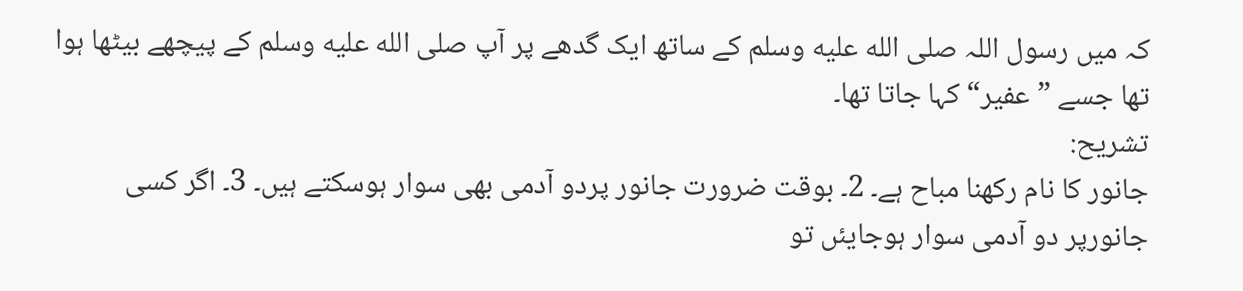کہ میں رسول اللہ صلى الله عليه وسلم کے ساتھ ایک گدھے پر آپ صلى الله عليه وسلم کے پیچھے بیٹھا ہوا تھا جسے ”عفیر“ کہا جاتا تھا۔
تشریح:
جانور کا نام رکھنا مباح ہے۔ 2۔ بوقت ضرورت جانور پردو آدمی بھی سوار ہوسکتے ہیں۔ 3۔ اگر کسی جانورپر دو آدمی سوار ہوجایئں تو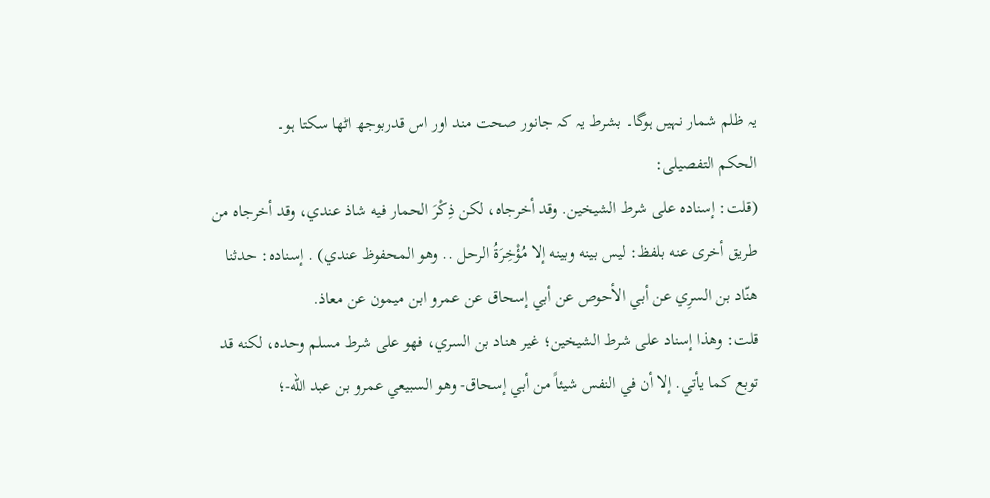یہ ظلم شمار نہیں ہوگا۔ بشرط یہ کہ جانور صحت مند اور اس قدربوجھ اٹھا سکتا ہو۔
الحکم التفصیلی:
(قلت: إسناده على شرط الشيخين. وقد أخرجاه، لكن ذِكْرَ الحمار فيه شاذ عندي، وقد أخرجاه من طريق أخرى عنه بلفظ: ليس بينه وبينه إلا مُؤْخِرَةُ الرحل .. وهو المحفوظ عندي) . إسناده: حدثنا هنّاد بن السرِي عن أبي الأحوص عن أبي إسحاق عن عمرو ابن ميمون عن معاذ.
قلت: وهذا إسناد على شرط الشيخين؛ غير هناد بن السري، فهو على شرط مسلم وحده، لكنه قد توبع كما يأتي. إلا أن في النفس شيئاً من أبي إسحاق- وهو السبيعي عمرو بن عبد الله-؛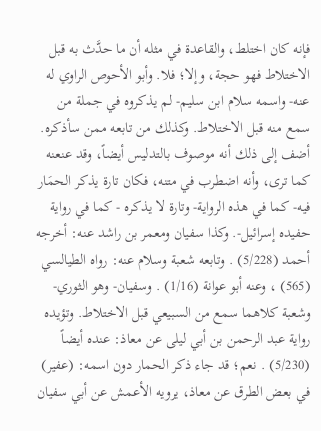فإنه كان اختلط، والقاعدة في مثله أن ما حدَّث به قبل الاختلاط فهو حجة، وإلا؛ فلا. وأبو الأحوص الراوي له عنه- واسمه سلام ابن سليم- لم يذكروه في جملة من سمع منه قبل الاختلاط. وكذلك من تابعه ممن سأذكره. أضف إلى ذلك أنه موصوف بالتدليس أيضاً، وقد عنعنه كما ترى، وأنه اضطرب في متنه، فكان تارة يذكر الحمَار فيه- كما في هذه الرواية- وتارة لا يذكره - كما في رواية حفيده إسرائيل-. وكذا سفيان ومعمر بن راشد عنه: أخرجه أحمد (5/228) . وتابعه شعبة وسلام عنه: رواه الطيالسي (565) ، وعنه أبو عوانة (1/16) . وسفيان- وهو الثوري- وشعبة كلاهما سمع من السبيعي قبل الاختلاط. وتؤيده رواية عبد الرحمن بن أبي ليلى عن معاذ: عنده أيضاً (5/230) . نعم؛ قد جاء ذكر الحمار دون اسمه: (عفير) في بعض الطرق عن معاذ، يرويه الأعمش عن أبي سفيان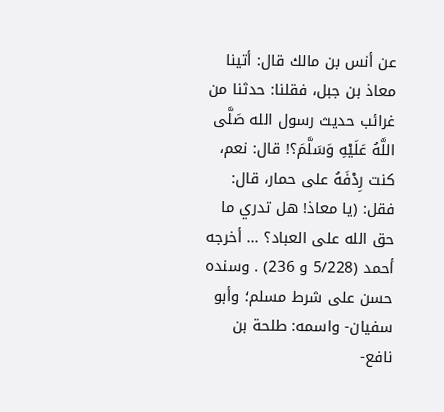عن أنس بن مالك قال: أتينا معاذ بن جبل، فقلنا: حدثنا من غرائب حديث رسول الله صَلَّى اللَّهُ عَلَيْهِ وَسَلَّمَ؟! قال: نعم، كنت رِدْفَهُ على حمار، قال: فقل: (يا معاذ! هل تدري ما حق الله على العباد؟ ... أخرجه أحمد (5/228 و 236) . وسنده حسن على شرط مسلم؛ وأبو سفيان- واسمه: طلحة بن نافع-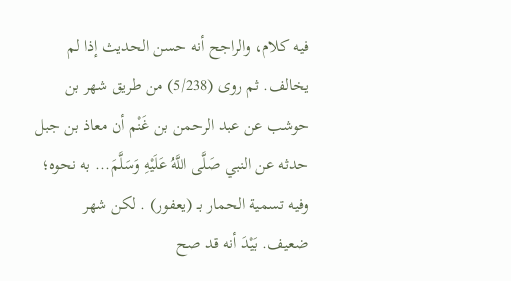فيه كلام، والراجح أنه حسن الحديث إذا لم يخالف. ثم روى (5/238) من طريق شهر بن حوشب عن عبد الرحمن بن غَنْم أن معاذ بن جبل حدثه عن النبي صَلَّى اللَّهُ عَلَيْهِ وَسَلَّمَ... به نحوه؛ وفيه تسمية الحمار بـ (يعفور) . لكن شهر ضعيف. بَيْدَ أنه قد صح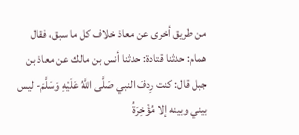من طريق أخرى عن معاذ خلاف كل ما سبق، فقال همام: حدثنا قتادة: حدثنا أنس بن مالك عن معاذ بن جبل قال: كنت رِدفَ النبي صَلَّى اللَّهُ عَلَيْهِ وَسَلَّمَ- ليس بيني وبينه إلا مُؤْخِرَةُ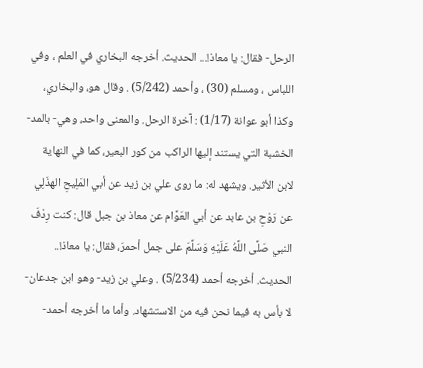الرحل- فقال: يا معاذ!... الحديث. أخرجه البخاري في العلم ، وفي اللباس ، ومسلم (30) ، وأحمد (5/242) . وقال هو، والبخاري، وكذا أبو عوانة (1/17) : آخرة الرحل. والمعنى واحد، وهي- بالمد- الخشبة التي يستند إليها الراكب من كور البعير، كما في النهاية لابن الأثير. ويشهد له: ما روى علي بن زيد عن أبي المَلِيحِ الهذَلِي عن رَوْحِ بن عابد عن أبي العَوَّام عن معاذ بن جبل قال: كنت رِدْفَ النبي صَلَّى اللَّهُ عَلَيْهِ وَسَلَّمَ على جمل أحمرَ، فقال: يا معاذ!.. الحديث. أخرجه أحمد (5/234) . وعلي بن زيد- وهو ابن جدعان- لا بأس به فيما نحن فيه من الاستشهاد. وأما ما أخرجه أحمد-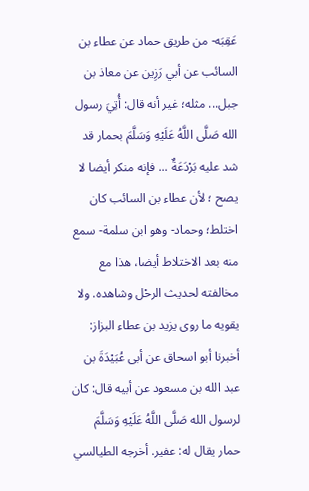عَقِبَه- من طريق حماد عن عطاء بن السائب عن أبي رَزِين عن معاذ بن جبل... مثله؛ غير أنه قال: أُتِيَ رسول الله صَلَّى اللَّهُ عَلَيْهِ وَسَلَّمَ بحمار قد شد عليه بَرْدَعَةٌ ... فإنه منكر أيضا لا يصح ؛ لأن عطاء بن السائب كان اختلط؛ وحماد- وهو ابن سلمة- سمع منه بعد الاختلاط أيضا، هذا مع مخالفته لحديث الرحْل وشاهده. ولا يقويه ما روى يزيد بن عطاء البزاز: أخبرنا أبو اسحاق عن أبى عُبَيْدَةَ بن عبد الله بن مسعود عن أبيه قال: كان لرسول الله صَلَّى اللَّهُ عَلَيْهِ وَسَلَّمَ حمار يقال له: عفير. أخرجه الطيالسي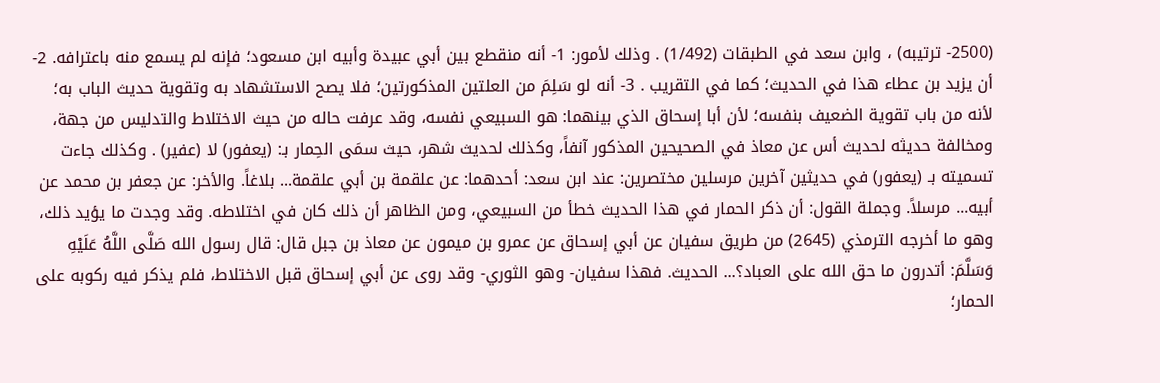(2500- ترتيبه) ، وابن سعد في الطبقات (1/492) . وذلك لأمور: 1- أنه منقطع بين أبي عبيدة وأبيه ابن مسعود؛ فإنه لم يسمع منه باعترافه. 2- أن يزيد بن عطاء هذا في الحديث؛ كما في التقريب . 3- أنه لو سَلِمَ من العلتين المذكورتين؛ فلا يصح الاستشهاد به وتقوية حديث الباب به؛ لأنه من باب تقوية الضعيف بنفسه؛ لأن أبا إسحاق الذي بينهما: هو السبيعي نفسه، وقد عرفت حاله من حيث الاختلاط والتدليس من جهة، ومخالفة حديثه لحديث أس عن معاذ في الصحيحين المذكور آنفاً، وكذلك لحديث شهر، حيث سمَى الحِمار بـ: (يعفور) لا (عفير) . وكذلك جاءت تسميته بـ (يعفور) في حديثين آخرين مرسلين مختصرين: عند ابن سعد: أحدهما: عن علقمة بن أبي علقمة... بلاغاً. والأخر: عن جعفر بن محمد عن أبيه... مرسلاً. وجملة القول: أن ذكر الحمار في هذا الحديث خطأ من السبيعي، ومن الظاهر أن ذلك كان في اختلاطه. وقد وجدت ما يؤيد ذلك، وهو ما أخرجه الترمذي (2645) من طريق سفيان عن أبي إسحاق عن عمرو بن ميمون عن معاذ بن جبل قال: قال رسول الله صَلَّى اللَّهُ عَلَيْهِ وَسَلَّمَ: أتدرون ما حق الله على العباد؟... الحديث. فهذا سفيان- وهو الثوري- وقد روى عن أبي إسحاق قبل الاختلاط، فلم يذكر فيه ركوبه على الحمار؛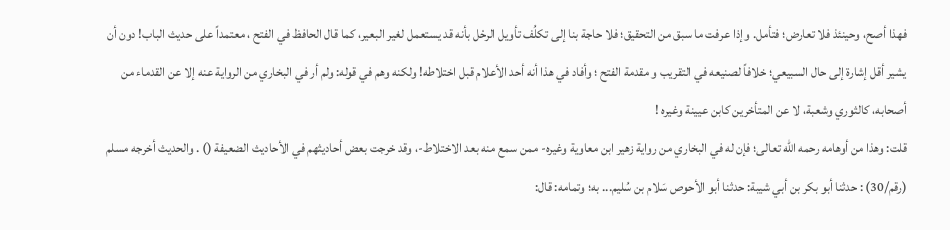فهذا أصح، وحينئذ فلا تعارض؛ فتأمل. وإذا عرفت ما سبق من التحقيق؛ فلا حاجة بنا إلى تكلُف تأويل الرحْل بأنه قد يستعمل لغير البعير، كما قال الحافظ في الفتح ، معتمداً على حديث الباب! دون أن يشير أقل إشارة إلى حال السبيعي؛ خلافاً لصنيعه في التقريب و مقدمة الفتح ؛ وأفاد في هذا أنه أحد الأعلام قبل اختلاطه! ولكنه وهم في قوله: ولم أر في البخاري من الرواية عنه إلا عن القدماء من أصحابه، كالثوري وشعبة، لا عن المتأخرين كابن عيينة وغيره !
قلت: وهذا من أوهامه رحمه الله تعالى؛ فإن له في البخاري من رواية زهير ابن معاوية وغيره- ممن سمع منه بعد الاختلاط-، وقد خرجت بعض أحاديثهم في الأحاديث الضعيفة () . والحديث أخرجه مسلم (رقم/30) : حدثنا أبو بكر بن أبي شيبة: حدثنا أبو الأحوص سَلام بن سُليم... به؛ وتمامه: قال: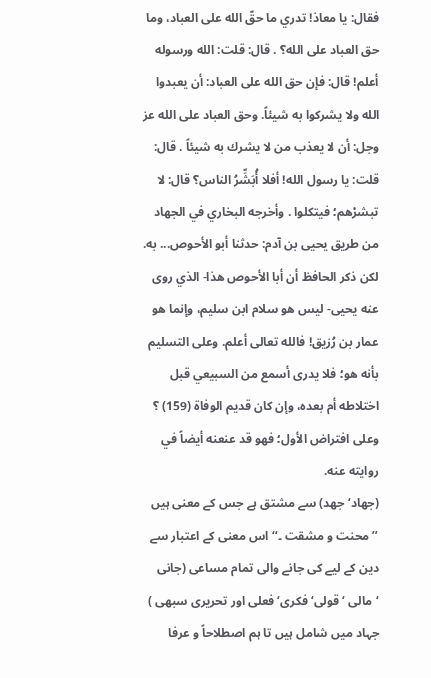فقال: يا معاذ! تدري ما حقّ الله على العباد، وما حق العباد على الله؟ . قال: قلت: الله ورسوله أعلم! قال: فإن حق الله على العباد: أن يعبدوا الله ولا يشركوا به شيئاً. وحق العباد على الله عز وجل: أن لا يعذب من لا يشرك به شيئاً . قال:
قلت: يا رسول الله! أفلا أُبَشِّرُ الناس؟ قال: لا تبشرْهم؛ فيتكلوا . وأخرجه البخاري في الجهاد من طريق يحيى بن آدم: حدثنا أبو الأحوص... به. لكن ذكر الحافظ أن أبا الأحوص هذا- الذي روى عنه يحيى- ليس هو سلام ابن سليم، وإنما هو عمار بن رُزيق! فالله تعالى أعلم. وعلى التسليم بأنه هو؛ فلا يدرى أسمع من السبيعي قبل اختلاطه أم بعده، وإن كان قديم الوفاة (159) ؟ وعلى افتراض الأول؛ فهو قد عنعنه أيضاً في روايته عنه.
(جهاد‘ جهد) سے مشتق ہے جس کے معنی ہیں ’’ محنت و مشقت ۔‘‘ اس معنی کے اعتبار سے دین کے لیے کی جانے والی تمام مساعی (جانی ‘مالی ‘قولی‘فکری‘فعلی اور تحریری سبھی ) جہاد میں شامل ہیں تا ہم اصطلاحاً و عرفا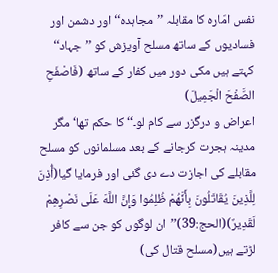نفس امّارہ کا مقابلہ ’’مجاہدہ‘‘ اور دشمن اور فسادیوں کے ساتھ مسلح آویزش کو ’’جہاد‘‘ کہتے ہیں مکی دور میں کفار کے ساتھ (فَاصْفَحِ الصَّفْحَ الْجَمِيلَ)
اعراض و درگزر سے کام لو۔‘‘کا حکم تھا‘ مگر مدینہ ہجرت کرجانے کے بعد مسلمانوں کو مسلح مقابلے کی اجازت دے دی گئی اور فرمایا گیا(أُذِنَ لِلَّذِينَ يُقَاتَلُونَ بِأَنَّهُمْ ظُلِمُوا وَإِنَّ اللَّهَ عَلَى نَصْرِهِمْ لَقَدِيرٌ)(الحج:39)’’ان لوگوں کو جن سے کافر لڑتے ہیں(مسلح قتال کی)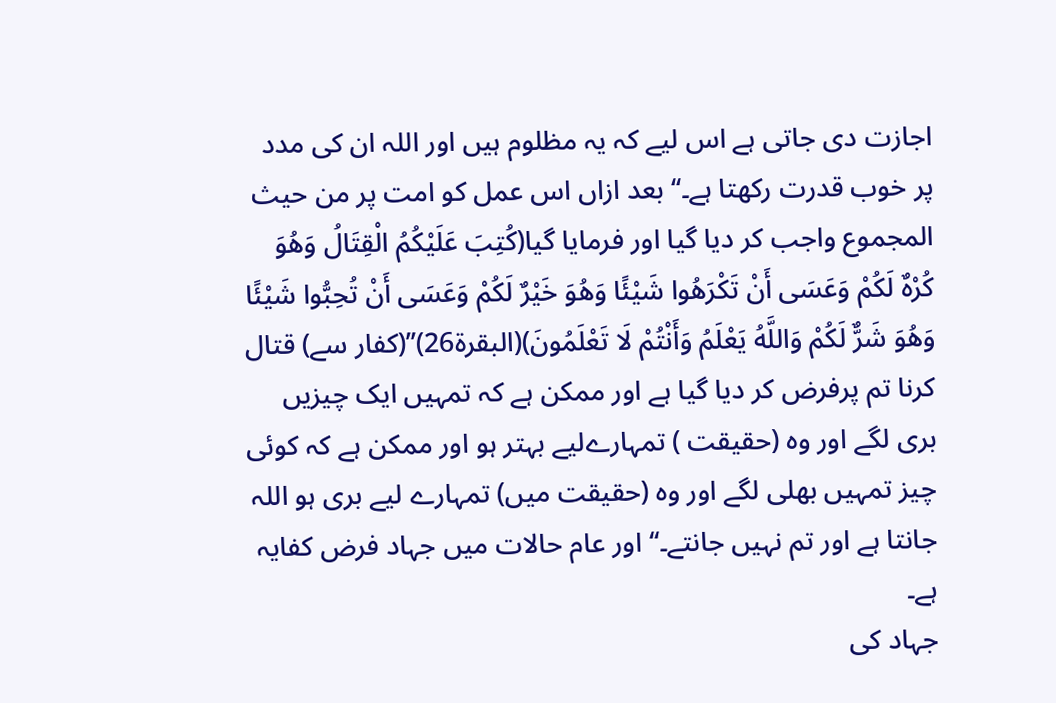اجازت دی جاتی ہے اس لیے کہ یہ مظلوم ہیں اور اللہ ان کی مدد پر خوب قدرت رکھتا ہے۔‘‘بعد ازاں اس عمل کو امت پر من حیث المجموع واجب کر دیا گیا اور فرمایا گیا(كُتِبَ عَلَيْكُمُ الْقِتَالُ وَهُوَ كُرْهٌ لَكُمْ وَعَسَى أَنْ تَكْرَهُوا شَيْئًا وَهُوَ خَيْرٌ لَكُمْ وَعَسَى أَنْ تُحِبُّوا شَيْئًا وَهُوَ شَرٌّ لَكُمْ وَاللَّهُ يَعْلَمُ وَأَنْتُمْ لَا تَعْلَمُونَ)(البقرۃ26)’’(کفار سے) قتال کرنا تم پرفرض کر دیا گیا ہے اور ممکن ہے کہ تمہیں ایک چیزیں بری لگے اور وہ (حقیقت ) تمہارےلیے بہتر ہو اور ممکن ہے کہ کوئی چیز تمہیں بھلی لگے اور وہ (حقیقت میں) تمہارے لیے بری ہو اللہ جانتا ہے اور تم نہیں جانتے۔‘‘ اور عام حالات میں جہاد فرض کفایہ ہے۔
جہاد کی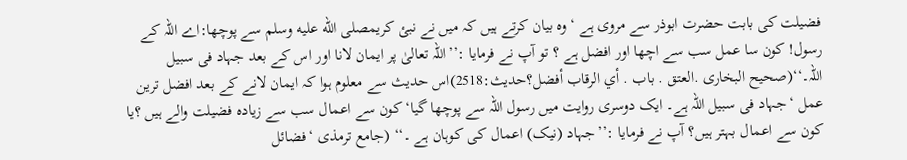فضیلت کی بابت حضرت ابوذر سے مروی ہے ‘ وہ بیان کرتے ہیں کہ میں نے نبئ کریمصلى الله عليه وسلم سے پوچھا:اے اللہ کے رسول! کون سا عمل سب سے اچھا اور افضل ہے ؟ تو آپ نے فرمایا :’’اللہ تعالیٰ پر ایمان لانا اور اس کے بعد جہاد فی سبیل اللہ۔‘‘(صحيح البخارى .العتق . باب . أي الرقاب أفضل؟حديث:2518)اس حدیث سے معلوم ہوا کہ ایمان لانے کے بعد افضل ترین عمل ‘جہاد فی سبیل اللہ ہے۔ ایک دوسری روایت میں رسول اللہ سے پوچھا گیا‘ کون سے اعمال سب سے زیادہ فضیلت والے ہیں ؟یا کون سے اعمال بہتر ہیں؟ آپ نے فرمایا :’’جہاد (نیک) اعمال کی کوہان ہے ۔‘‘ (جامع ترمذی ‘فضائل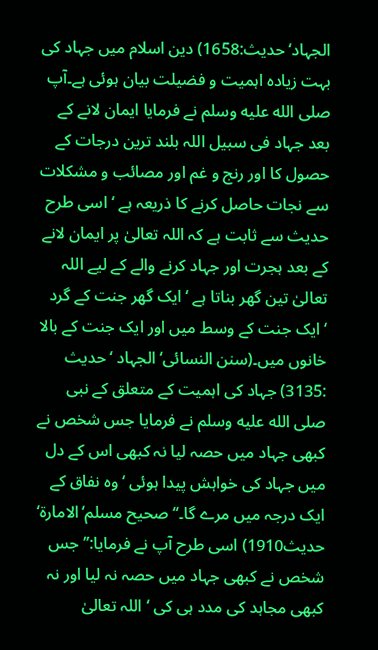الجہاد‘حدیث:1658) دین اسلام میں جہاد کی بہت زیادہ اہمیت و فضیلت بیان ہوئی ہے۔آپ صلى الله عليه وسلم نے فرمایا ایمان لانے کے بعد جہاد فی سبیل اللہ بلند ترین درجات کے حصول کا اور رنج و غم اور مصائب و مشکلات سے نجات حاصل کرنے کا ذریعہ ہے ‘ اسی طرح حدیث سے ثابت ہے کہ اللہ تعالیٰ پر ایمان لانے کے بعد ہجرت اور جہاد کرنے والے کے لیے اللہ تعالیٰ تین گھر بناتا ہے ‘ایک گھر جنت کے گرد ‘ایک جنت کے وسط میں اور ایک جنت کے بالا خانوں میں۔(سنن النسائی‘ الجہاد ‘ حدیث :3135) جہاد کی اہمیت کے متعلق کے نبی صلى الله عليه وسلم نے فرمایا جس شخص نے کبھی جہاد میں حصہ لیا نہ کبھی اس کے دل میں جہاد کی خواہش پیدا ہوئی ‘وہ نفاق کے ایک درجہ میں مرے گا۔‘‘ صحیح مسلم‘الامارۃ‘ حدیث1910) اسی طرح آپ نے فرمایا:’’ جس شخص نے کبھی جہاد میں حصہ نہ لیا اور نہ کبھی مجاہد کی مدد ہی کی ‘ اللہ تعالیٰ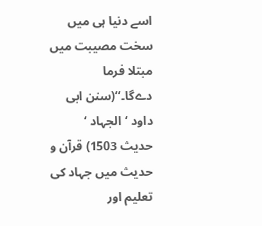اسے دنیا ہی میں سخت مصیبت میں مبتلا فرما دےگا۔‘‘(سنن ابی داود ‘الجہاد ‘ حدیث 1503) قرآن و حدیث میں جہاد کی تعلیم اور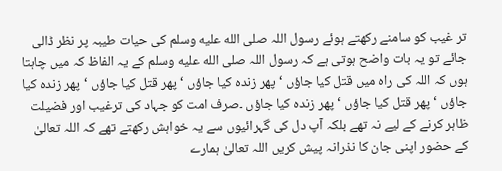تر غیب کو سامنے رکھتے ہوئے رسول اللہ صلى الله عليه وسلم کی حیات طیبہ پر نظر ڈالی جائے تو یہ بات واضح ہوتی ہے کہ رسول اللہ صلى الله عليه وسلم کے یہ الفاظ کہ میں چاہتا ہوں کہ اللہ کی راہ میں قتل کیا جاؤں ‘ پھر زندہ کیا جاؤں ‘ پھر قتل کیا جاؤں ‘پھر زندہ کیا جاؤں ‘ پھر قتل کیا جاؤں ‘ پھر زندہ کیا جاؤں ۔صرف امت کو جہاد کی ترغیب اور فضیلت ظاہر کرنے کے لیے نہ تھے بلکہ آپ دل کی گہرائیوں سے یہ خواہش رکھتے تھے کہ اللہ تعالیٰ کے حضور اپنی جان کا نذرانہ پیش کریں اللہ تعالیٰ ہمارے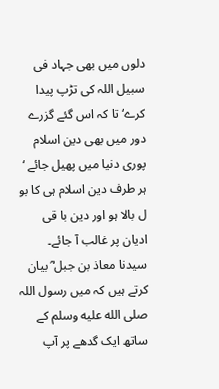دلوں میں بھی جہاد فی سبیل اللہ کی تڑپ پیدا کرے‘ تا کہ اس گئے گزرے دور میں بھی دین اسلام پوری دنیا میں پھیل جائے ‘ ہر طرف دین اسلام ہی کا بو ل بالا ہو اور دین با قی ادیان پر غالب آ جائے۔
سیدنا معاذ بن جبل ؓ بیان کرتے ہیں کہ میں رسول اللہ صلى الله عليه وسلم کے ساتھ ایک گدھے پر آپ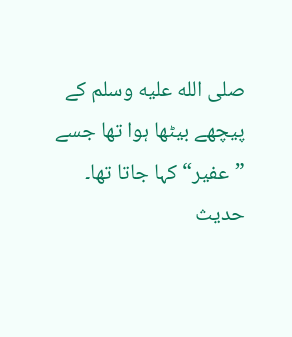صلى الله عليه وسلم کے پیچھے بیٹھا ہوا تھا جسے ”عفیر“ کہا جاتا تھا۔
حدیث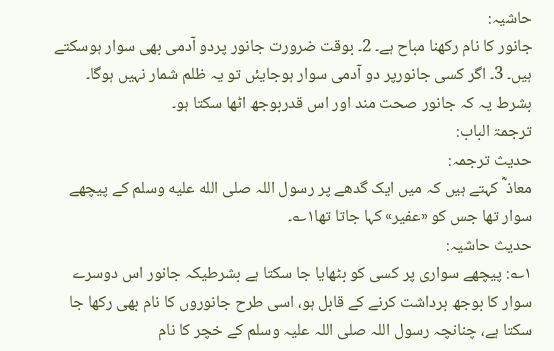حاشیہ:
جانور کا نام رکھنا مباح ہے۔ 2۔ بوقت ضرورت جانور پردو آدمی بھی سوار ہوسکتے ہیں۔ 3۔ اگر کسی جانورپر دو آدمی سوار ہوجایئں تو یہ ظلم شمار نہیں ہوگا۔ بشرط یہ کہ جانور صحت مند اور اس قدربوجھ اٹھا سکتا ہو۔
ترجمۃ الباب:
حدیث ترجمہ:
معاذ ؓ کہتے ہیں کہ میں ایک گدھے پر رسول اللہ صلى الله عليه وسلم کے پیچھے سوار تھا جس کو «عفیر» کہا جاتا تھا۱؎۔
حدیث حاشیہ:
۱؎: پیچھے سواری پر کسی کو بٹھایا جا سکتا ہے بشرطیکہ جانور اس دوسرے سوار کا بوجھ برداشت کرنے کے قابل ہو، اسی طرح جانوروں کا نام بھی رکھا جا سکتا ہے، چنانچہ رسول اللہ صلی اللہ علیہ وسلم کے خچر کا نام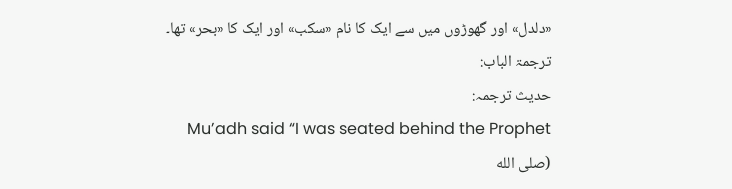«دلدل» اور گھوڑوں میں سے ایک کا نام «سکب» اور ایک کا «بحر» تھا۔
ترجمۃ الباب:
حدیث ترجمہ:
Mu’adh said “I was seated behind the Prophet (صلى الله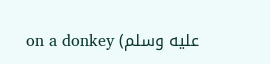عليه وسلم) on a donkey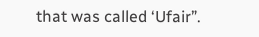that was called ‘Ufair”.